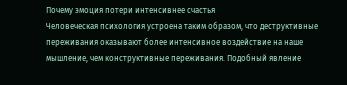Почему эмоция потери интенсивнее счастья
Человеческая психология устроена таким образом, что деструктивные переживания оказывают более интенсивное воздействие на наше мышление, чем конструктивные переживания. Подобный явление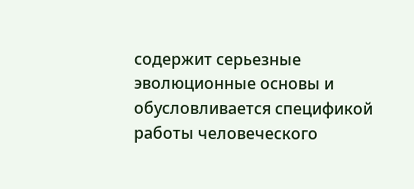содержит серьезные эволюционные основы и обусловливается спецификой работы человеческого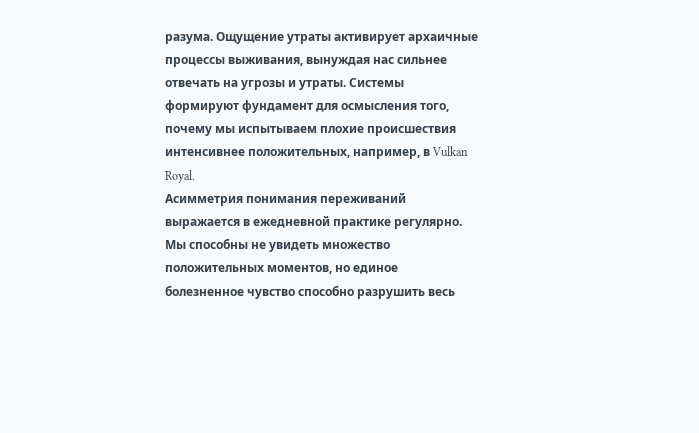разума. Ощущение утраты активирует архаичные процессы выживания, вынуждая нас сильнее отвечать на угрозы и утраты. Системы формируют фундамент для осмысления того, почему мы испытываем плохие происшествия интенсивнее положительных, например, в Vulkan Royal.
Асимметрия понимания переживаний выражается в ежедневной практике регулярно. Мы способны не увидеть множество положительных моментов, но единое болезненное чувство способно разрушить весь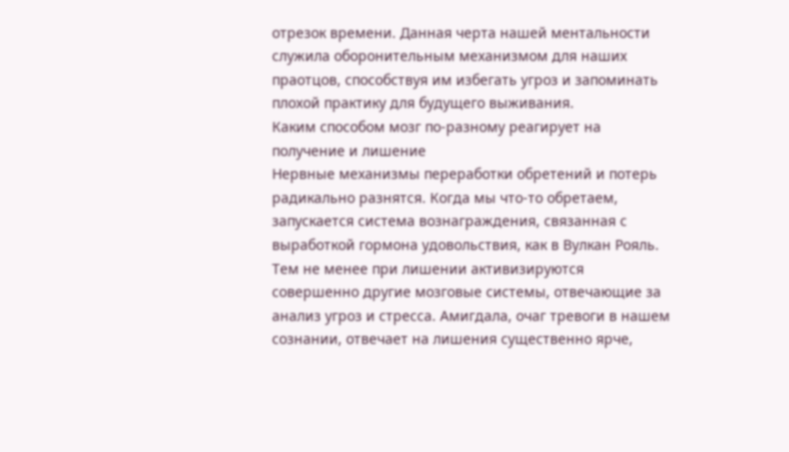отрезок времени. Данная черта нашей ментальности служила оборонительным механизмом для наших праотцов, способствуя им избегать угроз и запоминать плохой практику для будущего выживания.
Каким способом мозг по-разному реагирует на получение и лишение
Нервные механизмы переработки обретений и потерь радикально разнятся. Когда мы что-то обретаем, запускается система вознаграждения, связанная с выработкой гормона удовольствия, как в Вулкан Рояль. Тем не менее при лишении активизируются совершенно другие мозговые системы, отвечающие за анализ угроз и стресса. Амигдала, очаг тревоги в нашем сознании, отвечает на лишения существенно ярче,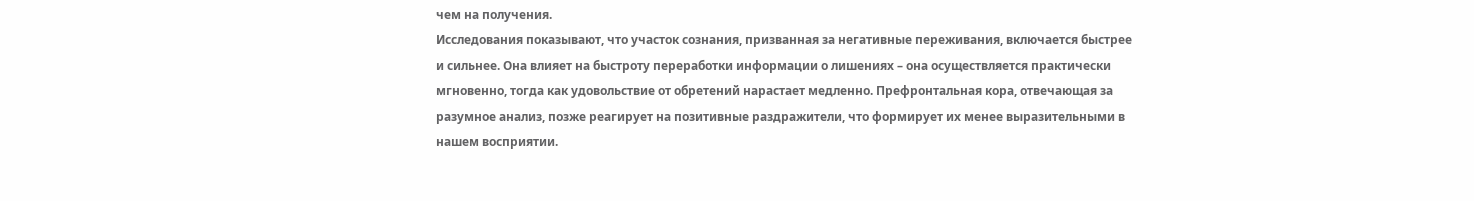чем на получения.
Исследования показывают, что участок сознания, призванная за негативные переживания, включается быстрее и сильнее. Она влияет на быстроту переработки информации о лишениях – она осуществляется практически мгновенно, тогда как удовольствие от обретений нарастает медленно. Префронтальная кора, отвечающая за разумное анализ, позже реагирует на позитивные раздражители, что формирует их менее выразительными в нашем восприятии.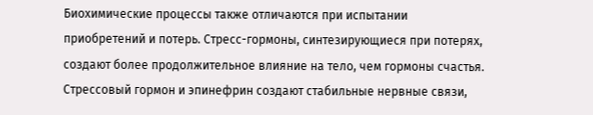Биохимические процессы также отличаются при испытании приобретений и потерь. Стресс-гормоны, синтезирующиеся при потерях, создают более продолжительное влияние на тело, чем гормоны счастья. Стрессовый гормон и эпинефрин создают стабильные нервные связи,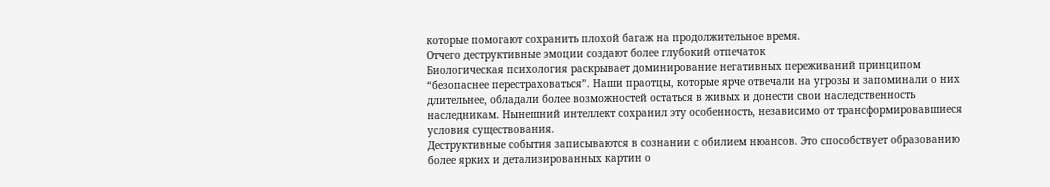которые помогают сохранить плохой багаж на продолжительное время.
Отчего деструктивные эмоции создают более глубокий отпечаток
Биологическая психология раскрывает доминирование негативных переживаний принципом “безопаснее перестраховаться”. Наши праотцы, которые ярче отвечали на угрозы и запоминали о них длительнее, обладали более возможностей остаться в живых и донести свои наследственность наследникам. Нынешний интеллект сохранил эту особенность, независимо от трансформировавшиеся условия существования.
Деструктивные события записываются в сознании с обилием нюансов. Это способствует образованию более ярких и детализированных картин о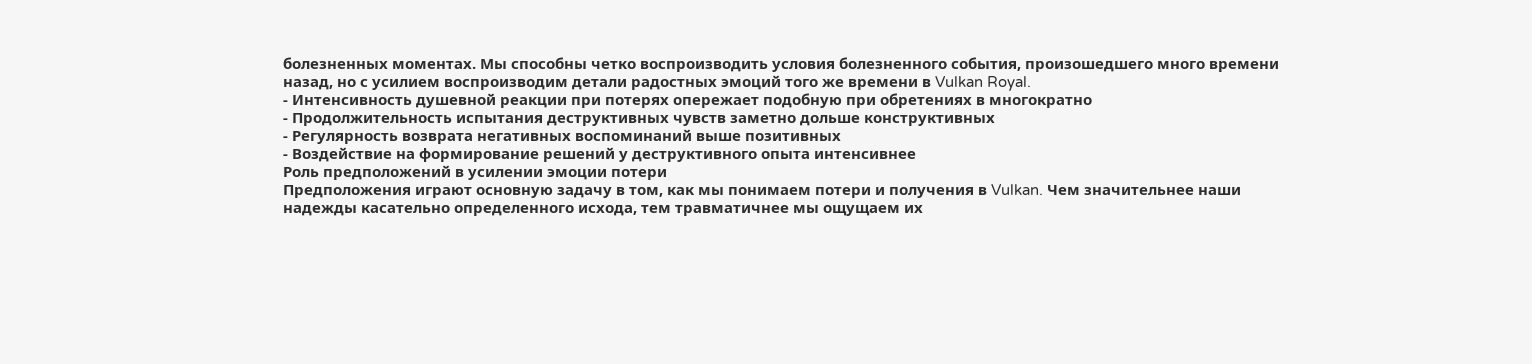болезненных моментах. Мы способны четко воспроизводить условия болезненного события, произошедшего много времени назад, но с усилием воспроизводим детали радостных эмоций того же времени в Vulkan Royal.
- Интенсивность душевной реакции при потерях опережает подобную при обретениях в многократно
- Продолжительность испытания деструктивных чувств заметно дольше конструктивных
- Регулярность возврата негативных воспоминаний выше позитивных
- Воздействие на формирование решений у деструктивного опыта интенсивнее
Роль предположений в усилении эмоции потери
Предположения играют основную задачу в том, как мы понимаем потери и получения в Vulkan. Чем значительнее наши надежды касательно определенного исхода, тем травматичнее мы ощущаем их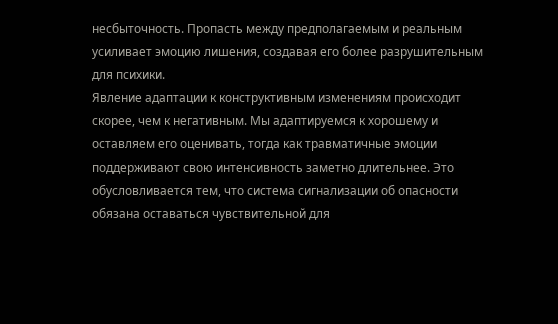несбыточность. Пропасть между предполагаемым и реальным усиливает эмоцию лишения, создавая его более разрушительным для психики.
Явление адаптации к конструктивным изменениям происходит скорее, чем к негативным. Мы адаптируемся к хорошему и оставляем его оценивать, тогда как травматичные эмоции поддерживают свою интенсивность заметно длительнее. Это обусловливается тем, что система сигнализации об опасности обязана оставаться чувствительной для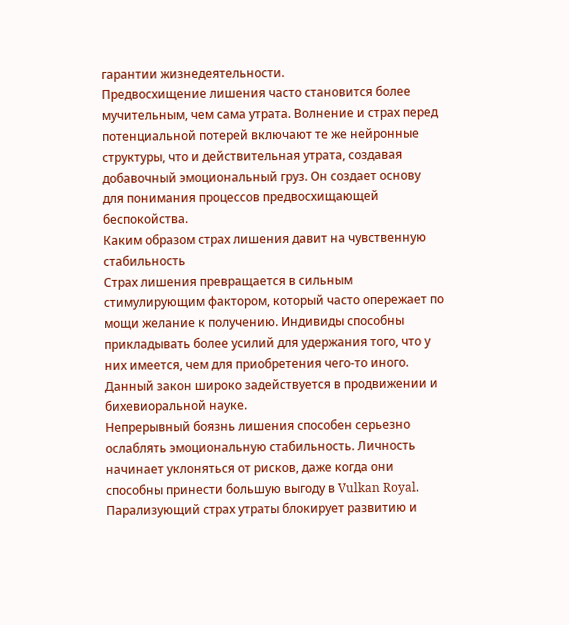гарантии жизнедеятельности.
Предвосхищение лишения часто становится более мучительным, чем сама утрата. Волнение и страх перед потенциальной потерей включают те же нейронные структуры, что и действительная утрата, создавая добавочный эмоциональный груз. Он создает основу для понимания процессов предвосхищающей беспокойства.
Каким образом страх лишения давит на чувственную стабильность
Страх лишения превращается в сильным стимулирующим фактором, который часто опережает по мощи желание к получению. Индивиды способны прикладывать более усилий для удержания того, что у них имеется, чем для приобретения чего-то иного. Данный закон широко задействуется в продвижении и бихевиоральной науке.
Непрерывный боязнь лишения способен серьезно ослаблять эмоциональную стабильность. Личность начинает уклоняться от рисков, даже когда они способны принести большую выгоду в Vulkan Royal. Парализующий страх утраты блокирует развитию и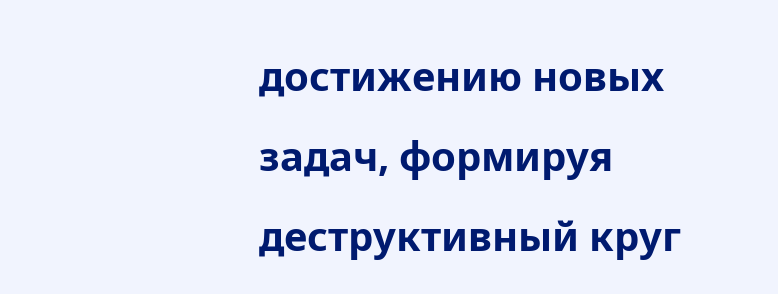достижению новых задач, формируя деструктивный круг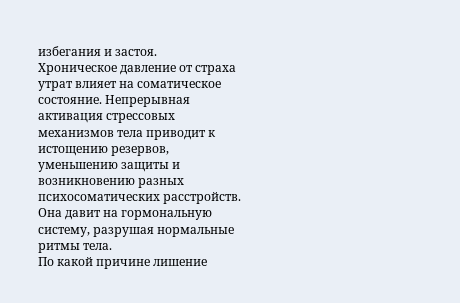избегания и застоя.
Хроническое давление от страха утрат влияет на соматическое состояние. Непрерывная активация стрессовых механизмов тела приводит к истощению резервов, уменьшению защиты и возникновению разных психосоматических расстройств. Она давит на гормональную систему, разрушая нормальные ритмы тела.
По какой причине лишение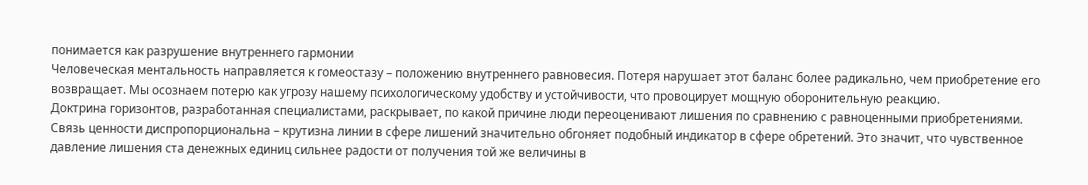понимается как разрушение внутреннего гармонии
Человеческая ментальность направляется к гомеостазу – положению внутреннего равновесия. Потеря нарушает этот баланс более радикально, чем приобретение его возвращает. Мы осознаем потерю как угрозу нашему психологическому удобству и устойчивости, что провоцирует мощную оборонительную реакцию.
Доктрина горизонтов, разработанная специалистами, раскрывает, по какой причине люди переоценивают лишения по сравнению с равноценными приобретениями. Связь ценности диспропорциональна – крутизна линии в сфере лишений значительно обгоняет подобный индикатор в сфере обретений. Это значит, что чувственное давление лишения ста денежных единиц сильнее радости от получения той же величины в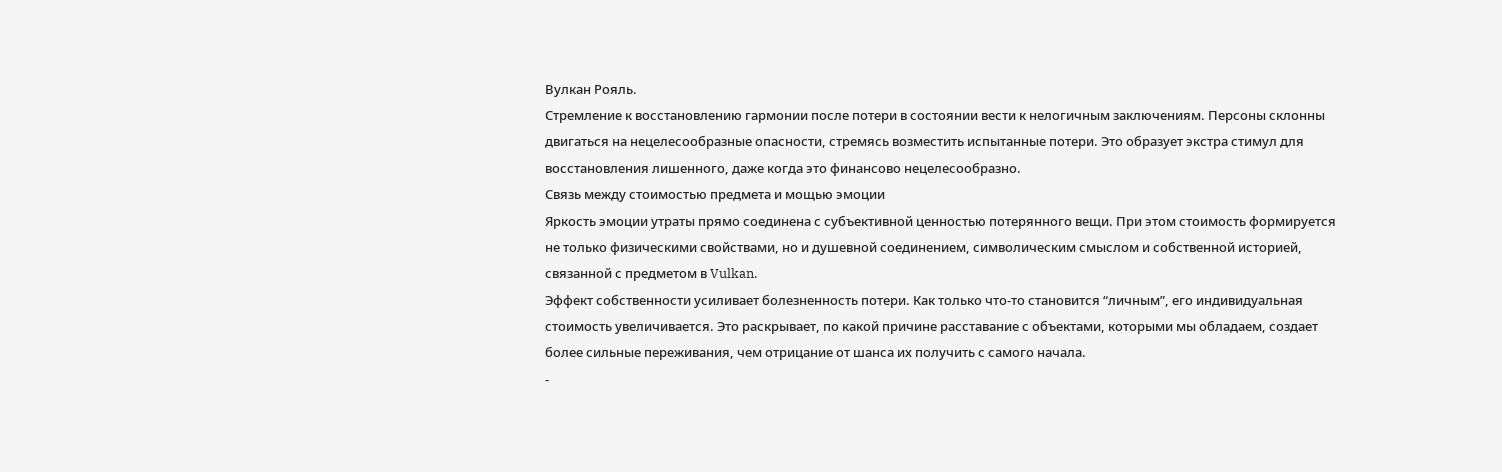Вулкан Рояль.
Стремление к восстановлению гармонии после потери в состоянии вести к нелогичным заключениям. Персоны склонны двигаться на нецелесообразные опасности, стремясь возместить испытанные потери. Это образует экстра стимул для восстановления лишенного, даже когда это финансово нецелесообразно.
Связь между стоимостью предмета и мощью эмоции
Яркость эмоции утраты прямо соединена с субъективной ценностью потерянного вещи. При этом стоимость формируется не только физическими свойствами, но и душевной соединением, символическим смыслом и собственной историей, связанной с предметом в Vulkan.
Эффект собственности усиливает болезненность потери. Как только что-то становится “личным”, его индивидуальная стоимость увеличивается. Это раскрывает, по какой причине расставание с объектами, которыми мы обладаем, создает более сильные переживания, чем отрицание от шанса их получить с самого начала.
-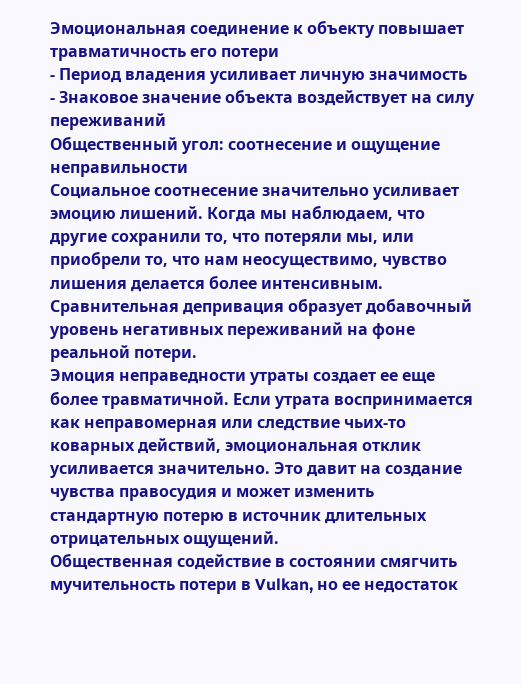Эмоциональная соединение к объекту повышает травматичность его потери
- Период владения усиливает личную значимость
- Знаковое значение объекта воздействует на силу переживаний
Общественный угол: соотнесение и ощущение неправильности
Социальное соотнесение значительно усиливает эмоцию лишений. Когда мы наблюдаем, что другие сохранили то, что потеряли мы, или приобрели то, что нам неосуществимо, чувство лишения делается более интенсивным. Сравнительная депривация образует добавочный уровень негативных переживаний на фоне реальной потери.
Эмоция неправедности утраты создает ее еще более травматичной. Если утрата воспринимается как неправомерная или следствие чьих-то коварных действий, эмоциональная отклик усиливается значительно. Это давит на создание чувства правосудия и может изменить стандартную потерю в источник длительных отрицательных ощущений.
Общественная содействие в состоянии смягчить мучительность потери в Vulkan, но ее недостаток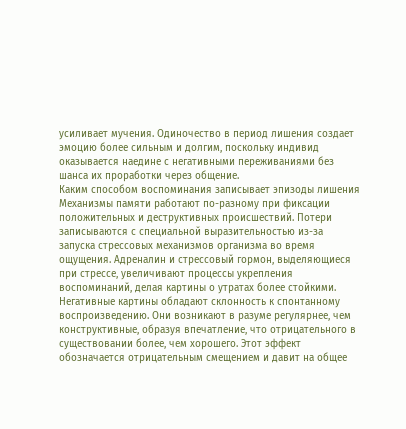усиливает мучения. Одиночество в период лишения создает эмоцию более сильным и долгим, поскольку индивид оказывается наедине с негативными переживаниями без шанса их проработки через общение.
Каким способом воспоминания записывает эпизоды лишения
Механизмы памяти работают по-разному при фиксации положительных и деструктивных происшествий. Потери записываются с специальной выразительностью из-за запуска стрессовых механизмов организма во время ощущения. Адреналин и стрессовый гормон, выделяющиеся при стрессе, увеличивают процессы укрепления воспоминаний, делая картины о утратах более стойкими.
Негативные картины обладают склонность к спонтанному воспроизведению. Они возникают в разуме регулярнее, чем конструктивные, образуя впечатление, что отрицательного в существовании более, чем хорошего. Этот эффект обозначается отрицательным смещением и давит на общее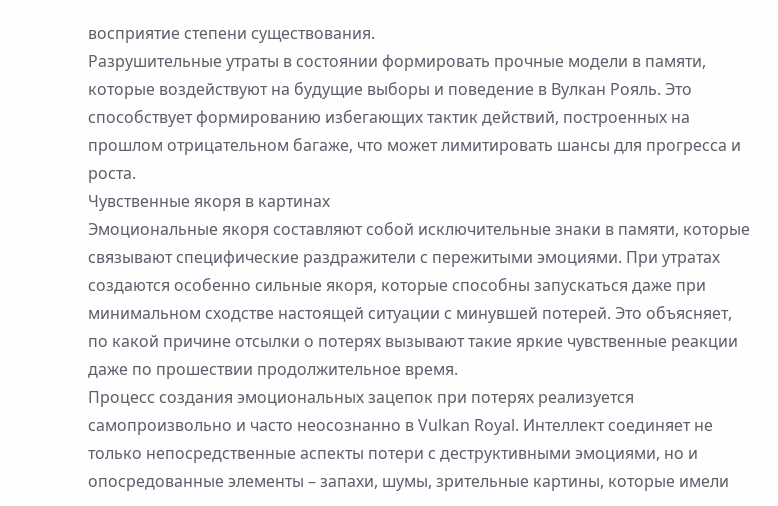восприятие степени существования.
Разрушительные утраты в состоянии формировать прочные модели в памяти, которые воздействуют на будущие выборы и поведение в Вулкан Рояль. Это способствует формированию избегающих тактик действий, построенных на прошлом отрицательном багаже, что может лимитировать шансы для прогресса и роста.
Чувственные якоря в картинах
Эмоциональные якоря составляют собой исключительные знаки в памяти, которые связывают специфические раздражители с пережитыми эмоциями. При утратах создаются особенно сильные якоря, которые способны запускаться даже при минимальном сходстве настоящей ситуации с минувшей потерей. Это объясняет, по какой причине отсылки о потерях вызывают такие яркие чувственные реакции даже по прошествии продолжительное время.
Процесс создания эмоциональных зацепок при потерях реализуется самопроизвольно и часто неосознанно в Vulkan Royal. Интеллект соединяет не только непосредственные аспекты потери с деструктивными эмоциями, но и опосредованные элементы – запахи, шумы, зрительные картины, которые имели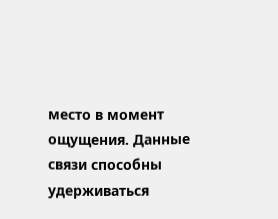место в момент ощущения. Данные связи способны удерживаться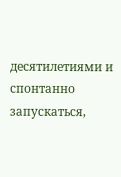десятилетиями и спонтанно запускаться,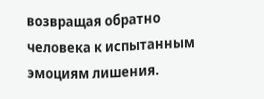возвращая обратно человека к испытанным эмоциям лишения.